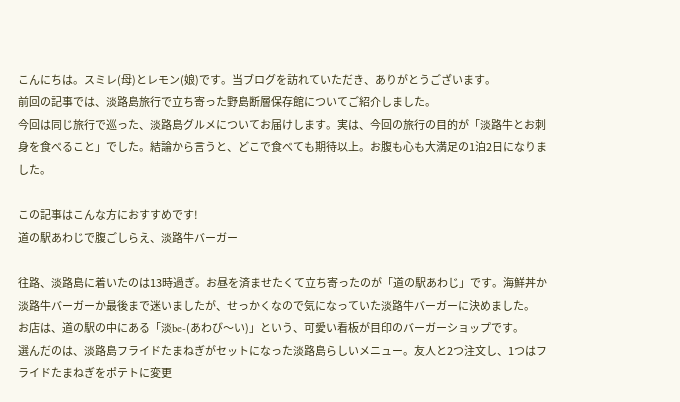こんにちは。スミレ(母)とレモン(娘)です。当ブログを訪れていただき、ありがとうございます。
前回の記事では、淡路島旅行で立ち寄った野島断層保存館についてご紹介しました。
今回は同じ旅行で巡った、淡路島グルメについてお届けします。実は、今回の旅行の目的が「淡路牛とお刺身を食べること」でした。結論から言うと、どこで食べても期待以上。お腹も心も大満足の1泊2日になりました。

この記事はこんな方におすすめです!
道の駅あわじで腹ごしらえ、淡路牛バーガー

往路、淡路島に着いたのは13時過ぎ。お昼を済ませたくて立ち寄ったのが「道の駅あわじ」です。海鮮丼か淡路牛バーガーか最後まで迷いましたが、せっかくなので気になっていた淡路牛バーガーに決めました。
お店は、道の駅の中にある「淡be-(あわび〜い)」という、可愛い看板が目印のバーガーショップです。
選んだのは、淡路島フライドたまねぎがセットになった淡路島らしいメニュー。友人と2つ注文し、1つはフライドたまねぎをポテトに変更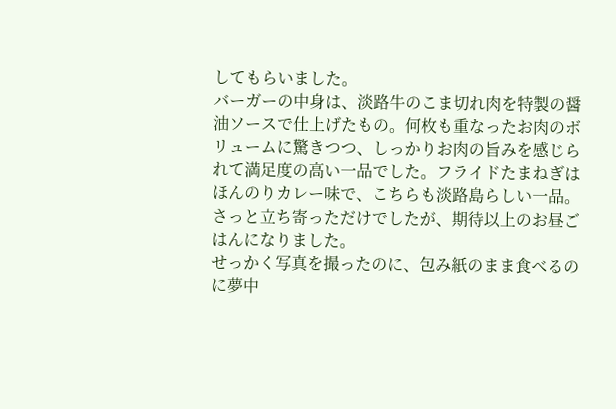してもらいました。
バーガーの中身は、淡路牛のこま切れ肉を特製の醤油ソースで仕上げたもの。何枚も重なったお肉のボリュームに驚きつつ、しっかりお肉の旨みを感じられて満足度の高い一品でした。フライドたまねぎはほんのりカレー味で、こちらも淡路島らしい一品。さっと立ち寄っただけでしたが、期待以上のお昼ごはんになりました。
せっかく写真を撮ったのに、包み紙のまま食べるのに夢中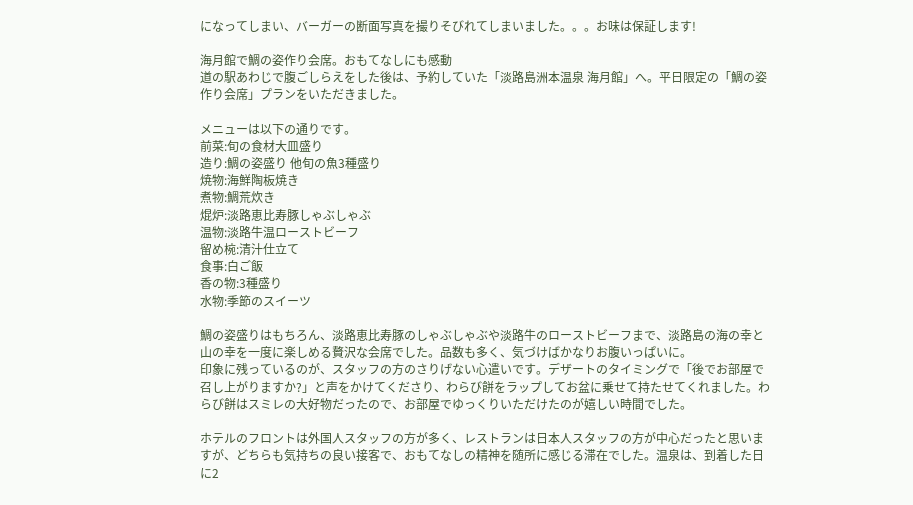になってしまい、バーガーの断面写真を撮りそびれてしまいました。。。お味は保証します!

海月館で鯛の姿作り会席。おもてなしにも感動
道の駅あわじで腹ごしらえをした後は、予約していた「淡路島洲本温泉 海月館」へ。平日限定の「鯛の姿作り会席」プランをいただきました。

メニューは以下の通りです。
前菜:旬の食材大皿盛り
造り:鯛の姿盛り 他旬の魚3種盛り
焼物:海鮮陶板焼き
煮物:鯛荒炊き
焜炉:淡路恵比寿豚しゃぶしゃぶ
温物:淡路牛温ローストビーフ
留め椀:清汁仕立て
食事:白ご飯
香の物:3種盛り
水物:季節のスイーツ

鯛の姿盛りはもちろん、淡路恵比寿豚のしゃぶしゃぶや淡路牛のローストビーフまで、淡路島の海の幸と山の幸を一度に楽しめる贅沢な会席でした。品数も多く、気づけばかなりお腹いっぱいに。
印象に残っているのが、スタッフの方のさりげない心遣いです。デザートのタイミングで「後でお部屋で召し上がりますか?」と声をかけてくださり、わらび餅をラップしてお盆に乗せて持たせてくれました。わらび餅はスミレの大好物だったので、お部屋でゆっくりいただけたのが嬉しい時間でした。

ホテルのフロントは外国人スタッフの方が多く、レストランは日本人スタッフの方が中心だったと思いますが、どちらも気持ちの良い接客で、おもてなしの精神を随所に感じる滞在でした。温泉は、到着した日に2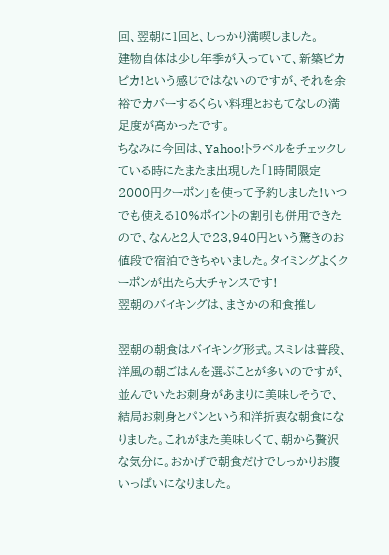回、翌朝に1回と、しっかり満喫しました。
建物自体は少し年季が入っていて、新築ピカピカ!という感じではないのですが、それを余裕でカバーするくらい料理とおもてなしの満足度が高かったです。
ちなみに今回は、Yahoo!トラベルをチェックしている時にたまたま出現した「1時間限定2000円クーポン」を使って予約しました!いつでも使える10%ポイントの割引も併用できたので、なんと2人で23,940円という驚きのお値段で宿泊できちゃいました。タイミングよくクーポンが出たら大チャンスです!
翌朝のバイキングは、まさかの和食推し

翌朝の朝食はバイキング形式。スミレは普段、洋風の朝ごはんを選ぶことが多いのですが、並んでいたお刺身があまりに美味しそうで、結局お刺身とパンという和洋折衷な朝食になりました。これがまた美味しくて、朝から贅沢な気分に。おかげで朝食だけでしっかりお腹いっぱいになりました。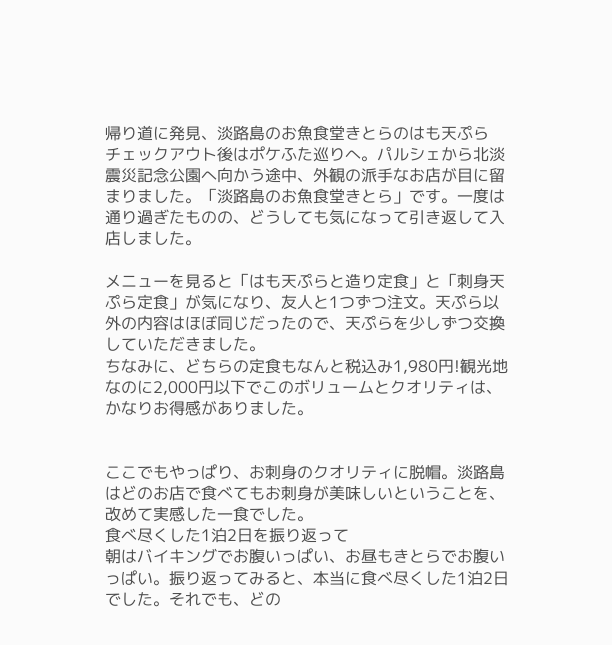帰り道に発見、淡路島のお魚食堂きとらのはも天ぷら
チェックアウト後はポケふた巡りへ。パルシェから北淡震災記念公園へ向かう途中、外観の派手なお店が目に留まりました。「淡路島のお魚食堂きとら」です。一度は通り過ぎたものの、どうしても気になって引き返して入店しました。

メニューを見ると「はも天ぷらと造り定食」と「刺身天ぷら定食」が気になり、友人と1つずつ注文。天ぷら以外の内容はほぼ同じだったので、天ぷらを少しずつ交換していただきました。
ちなみに、どちらの定食もなんと税込み1,980円!観光地なのに2,000円以下でこのボリュームとクオリティは、かなりお得感がありました。


ここでもやっぱり、お刺身のクオリティに脱帽。淡路島はどのお店で食べてもお刺身が美味しいということを、改めて実感した一食でした。
食べ尽くした1泊2日を振り返って
朝はバイキングでお腹いっぱい、お昼もきとらでお腹いっぱい。振り返ってみると、本当に食べ尽くした1泊2日でした。それでも、どの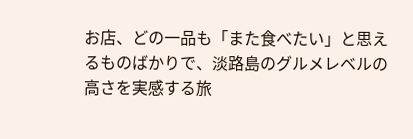お店、どの一品も「また食べたい」と思えるものばかりで、淡路島のグルメレベルの高さを実感する旅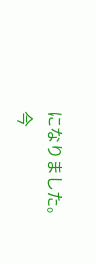になりました。
今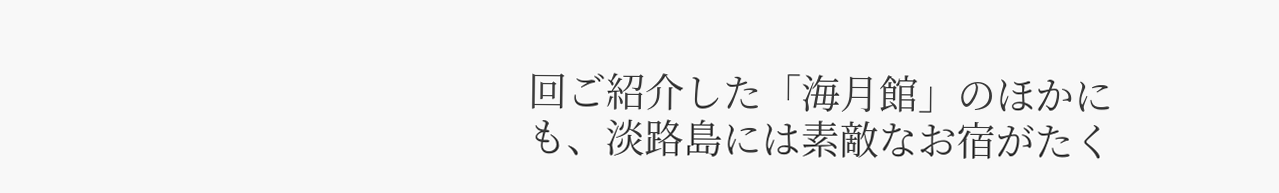回ご紹介した「海月館」のほかにも、淡路島には素敵なお宿がたく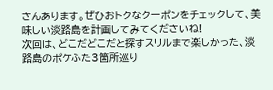さんあります。ぜひおトクなクーポンをチェックして、美味しい淡路島を計画してみてくださいね!
次回は、どこだどこだと探すスリルまで楽しかった、淡路島のポケふた3箇所巡り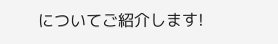についてご紹介します!